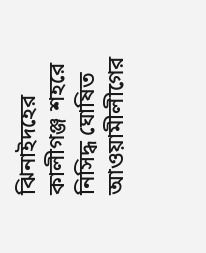ঝিনাইদহের কালীগঞ্জ শহরে নিসিদ্ধ ঘোষিত আওয়ামীলীগের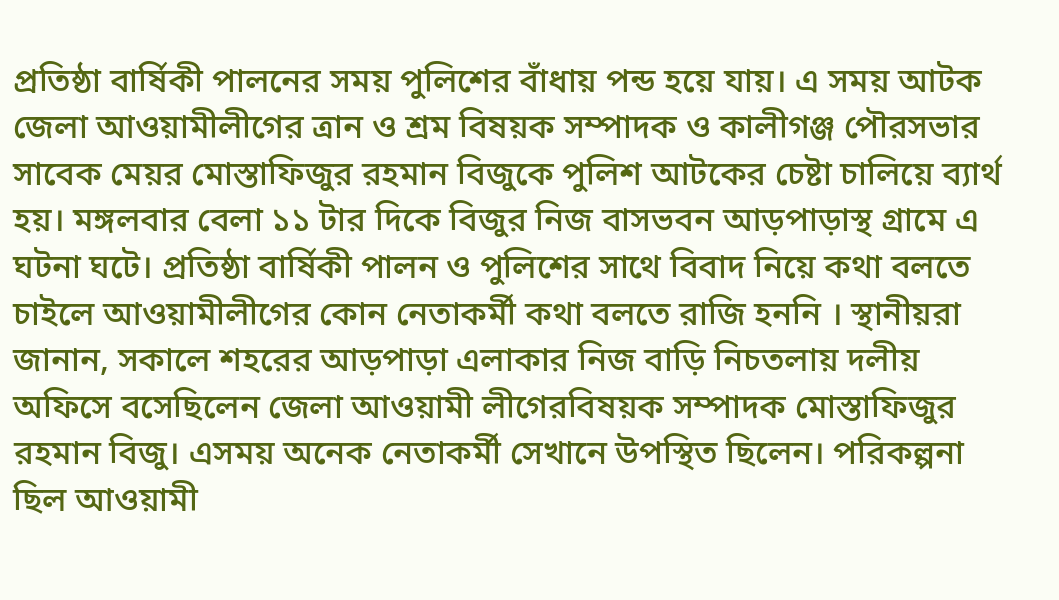প্রতিষ্ঠা বার্ষিকী পালনের সময় পুলিশের বাঁধায় পন্ড হয়ে যায়। এ সময় আটক জেলা আওয়ামীলীগের ত্রান ও শ্রম বিষয়ক সম্পাদক ও কালীগঞ্জ পৌরসভার সাবেক মেয়র মোস্তাফিজুর রহমান বিজুকে পুলিশ আটকের চেষ্টা চালিয়ে ব্যার্থ হয়। মঙ্গলবার বেলা ১১ টার দিকে বিজুর নিজ বাসভবন আড়পাড়াস্থ গ্রামে এ ঘটনা ঘটে। প্রতিষ্ঠা বার্ষিকী পালন ও পুলিশের সাথে বিবাদ নিয়ে কথা বলতে চাইলে আওয়ামীলীগের কোন নেতাকর্মী কথা বলতে রাজি হননি । স্থানীয়রা জানান, সকালে শহরের আড়পাড়া এলাকার নিজ বাড়ি নিচতলায় দলীয় অফিসে বসেছিলেন জেলা আওয়ামী লীগেরবিষয়ক সম্পাদক মোস্তাফিজুর রহমান বিজু। এসময় অনেক নেতাকর্মী সেখানে উপস্থিত ছিলেন। পরিকল্পনা ছিল আওয়ামী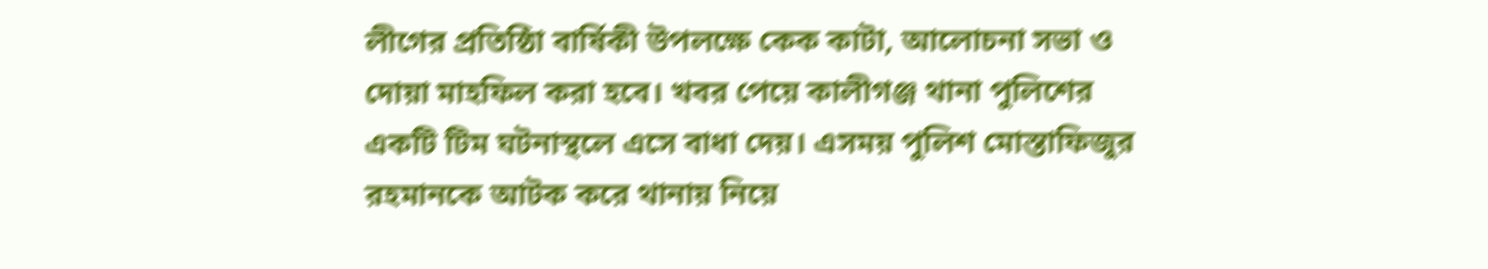লীগের প্রতিষ্ঠিা বার্ষিকী উপলক্ষে কেক কাটা, আলোচনা সভা ও দোয়া মাহফিল করা হবে। খবর পেয়ে কালীগঞ্জ থানা পুলিশের একটি টিম ঘটনাস্থলে এসে বাধা দেয়। এসময় পুলিশ মোস্তাফিজুর রহমানকে আটক করে থানায় নিয়ে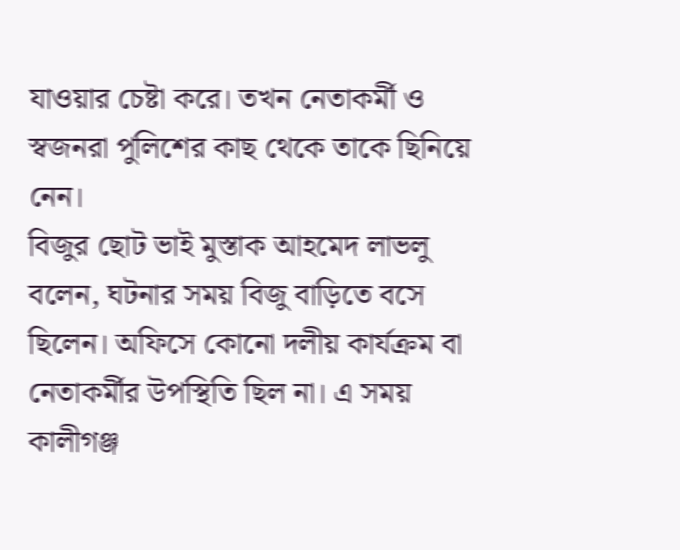যাওয়ার চেষ্টা করে। তখন নেতাকর্মী ও স্বজনরা পুলিশের কাছ থেকে তাকে ছিনিয়ে নেন।
বিজুর ছোট ভাই মুস্তাক আহমেদ লাভলু বলেন, ঘটনার সময় বিজু বাড়িতে বসে ছিলেন। অফিসে কোনো দলীয় কার্যক্রম বা নেতাকর্মীর উপস্থিতি ছিল না। এ সময় কালীগঞ্জ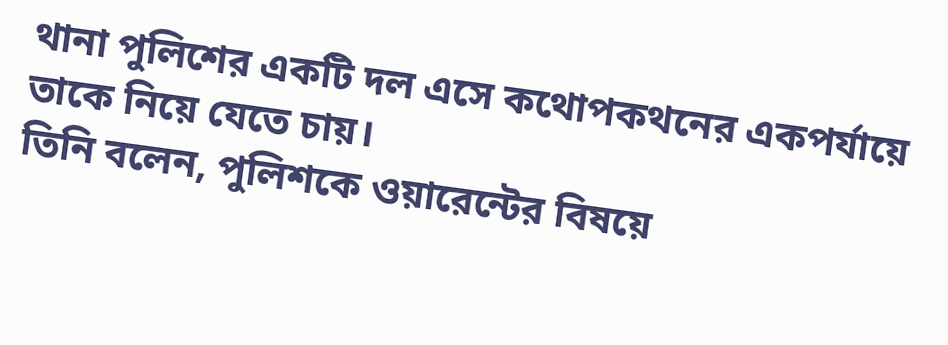থানা পুলিশের একটি দল এসে কথোপকথনের একপর্যায়ে তাকে নিয়ে যেতে চায়।
তিনি বলেন, পুলিশকে ওয়ারেন্টের বিষয়ে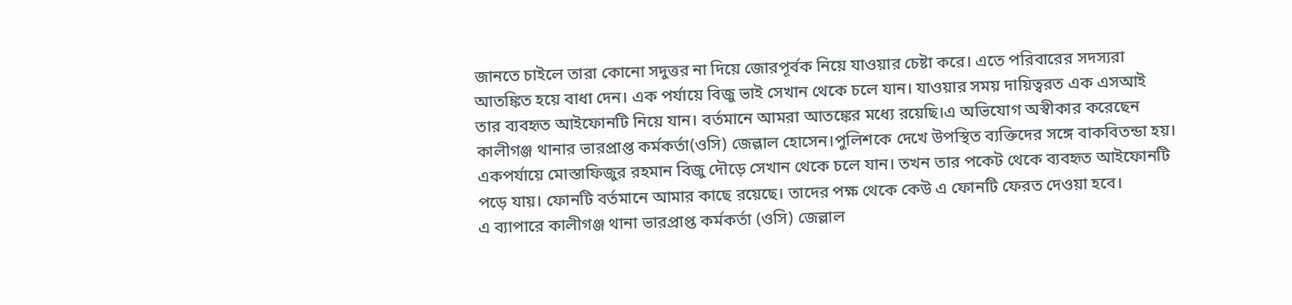জানতে চাইলে তারা কোনো সদুত্তর না দিয়ে জোরপূর্বক নিয়ে যাওয়ার চেষ্টা করে। এতে পরিবারের সদস্যরা আতঙ্কিত হয়ে বাধা দেন। এক পর্যায়ে বিজু ভাই সেখান থেকে চলে যান। যাওয়ার সময় দায়িত্বরত এক এসআই তার ব্যবহৃত আইফোনটি নিয়ে যান। বর্তমানে আমরা আতঙ্কের মধ্যে রয়েছি।এ অভিযোগ অস্বীকার করেছেন কালীগঞ্জ থানার ভারপ্রাপ্ত কর্মকর্তা(ওসি) জেল্লাল হোসেন।পুলিশকে দেখে উপস্থিত ব্যক্তিদের সঙ্গে বাকবিতন্ডা হয়। একপর্যায়ে মোস্তাফিজুর রহমান বিজু দৌড়ে সেখান থেকে চলে যান। তখন তার পকেট থেকে ব্যবহৃত আইফোনটি পড়ে যায়। ফোনটি বর্তমানে আমার কাছে রয়েছে। তাদের পক্ষ থেকে কেউ এ ফোনটি ফেরত দেওয়া হবে।
এ ব্যাপারে কালীগঞ্জ থানা ভারপ্রাপ্ত কর্মকর্তা (ওসি) জেল্লাল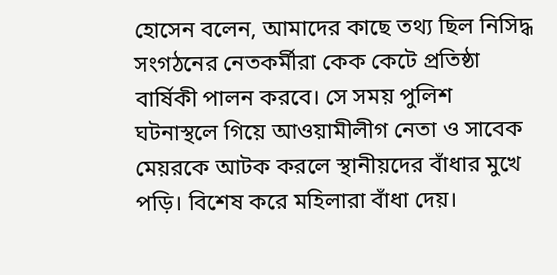হোসেন বলেন, আমাদের কাছে তথ্য ছিল নিসিদ্ধ সংগঠনের নেতকর্মীরা কেক কেটে প্রতিষ্ঠা বার্ষিকী পালন করবে। সে সময় পুলিশ ঘটনাস্থলে গিয়ে আওয়ামীলীগ নেতা ও সাবেক মেয়রকে আটক করলে স্থানীয়দের বাঁধার মুখে পড়ি। বিশেষ করে মহিলারা বাঁধা দেয়।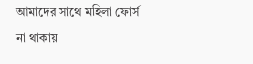আমাদের সাথে মহিলা ফোর্স না থাকায়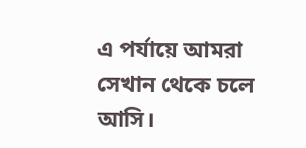এ পর্যায়ে আমরা সেখান থেকে চলে আসি।